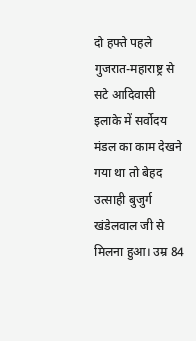दो हफ्ते पहले गुजरात-महाराष्ट्र से सटे आदिवासी इलाके में सर्वोदय मंडल का काम देखने गया था तो बेहद उत्साही बुजुर्ग खंडेलवाल जी से मिलना हुआ। उम्र 84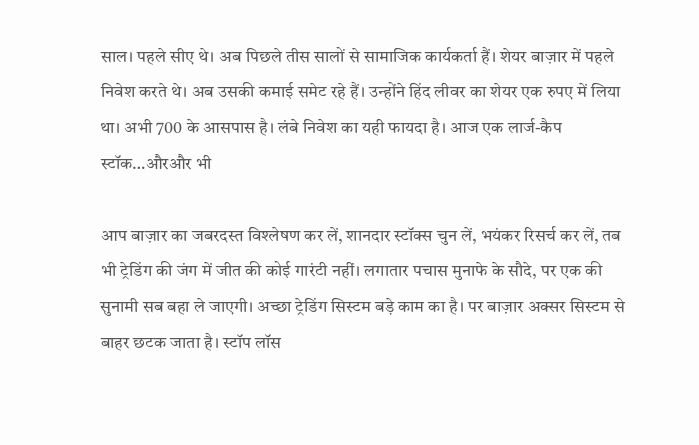साल। पहले सीए थे। अब पिछले तीस सालों से सामाजिक कार्यकर्ता हैं। शेयर बाज़ार में पहले निवेश करते थे। अब उसकी कमाई समेट रहे हैं। उन्होंने हिंद लीवर का शेयर एक रुपए में लिया था। अभी 700 के आसपास है। लंबे निवेश का यही फायदा है। आज एक लार्ज-कैप स्टॉक…औरऔर भी

आप बाज़ार का जबरदस्त विश्लेषण कर लें, शानदार स्टॉक्स चुन लें, भयंकर रिसर्च कर लें, तब भी ट्रेडिंग की जंग में जीत की कोई गारंटी नहीं। लगातार पचास मुनाफे के सौदे, पर एक की सुनामी सब बहा ले जाएगी। अच्छा ट्रेडिंग सिस्टम बड़े काम का है। पर बाज़ार अक्सर सिस्टम से बाहर छटक जाता है। स्टॉप लॉस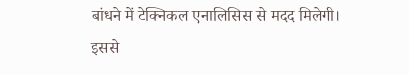बांधने में टेक्निकल एनालिसिस से मदद मिलेगी। इससे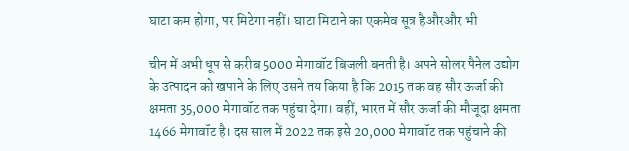घाटा कम होगा, पर मिटेगा नहीं। घाटा मिटाने का एकमेव सूत्र हैऔरऔर भी

चीन में अभी धूप से करीब 5000 मेगावॉट बिजली बनती है। अपने सोलर पैनेल उद्योग के उत्पादन को खपाने के लिए उसने तय किया है कि 2015 तक वह सौर ऊर्जा की क्षमता 35,000 मेगावॉट तक पहुंचा देगा। वहीं, भारत में सौर ऊर्जा की मौजूदा क्षमता 1466 मेगावॉट है। दस साल में 2022 तक इसे 20,000 मेगावॉट तक पहुंचाने की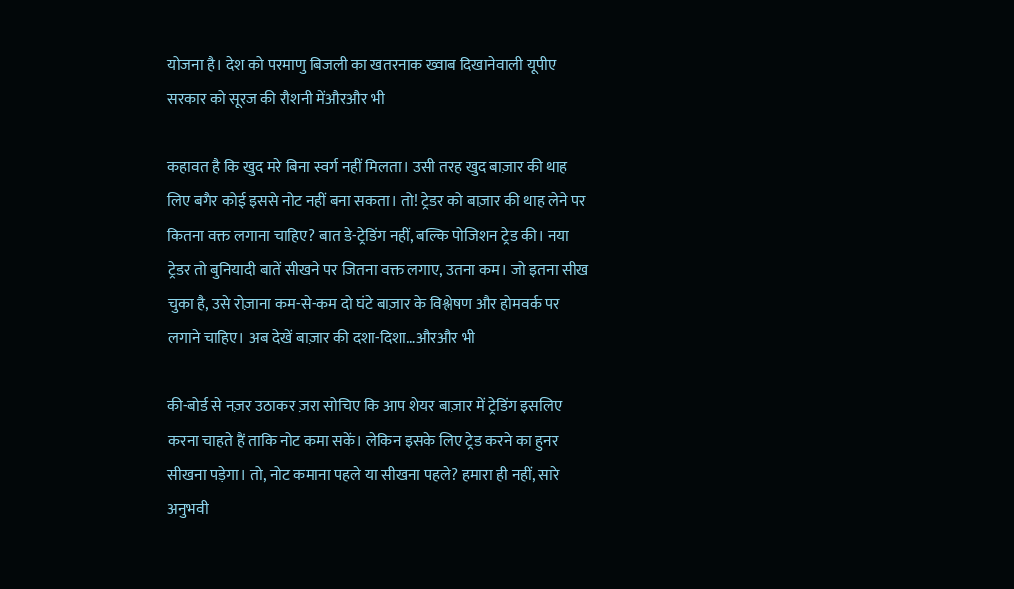योजना है। देश को परमाणु बिजली का खतरनाक ख्वाब दिखानेवाली यूपीए सरकार को सूरज की रौशनी मेंऔरऔर भी

कहावत है कि खुद मरे बिना स्वर्ग नहीं मिलता। उसी तरह खुद बाज़ार की थाह लिए बगैर कोई इससे नोट नहीं बना सकता। तो! ट्रेडर को बाज़ार की थाह लेने पर कितना वक्त लगाना चाहिए? बात डे-ट्रेडिंग नहीं, बल्कि पोजिशन ट्रेड की। नया ट्रेडर तो बुनियादी बातें सीखने पर जितना वक्त लगाए, उतना कम। जो इतना सीख चुका है, उसे रोज़ाना कम-से-कम दो घंटे बाज़ार के विश्लेषण और होमवर्क पर लगाने चाहिए। अब देखें बाज़ार की दशा-दिशा…औरऔर भी

की-बोर्ड से नज़र उठाकर ज़रा सोचिए कि आप शेयर बाज़ार में ट्रेडिंग इसलिए करना चाहते हैं ताकि नोट कमा सकें। लेकिन इसके लिए ट्रेड करने का हुनर सीखना पड़ेगा। तो, नोट कमाना पहले या सीखना पहले? हमारा ही नहीं, सारे अनुभवी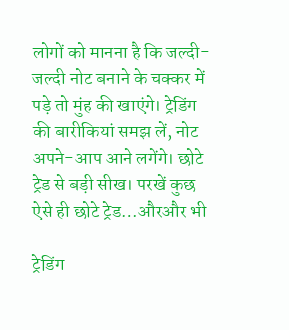लोगों को मानना है कि जल्दी-जल्दी नोट बनाने के चक्कर में पड़े तो मुंह की खाएंगे। ट्रेडिंग की बारीकियां समझ लें, नोट अपने-आप आने लगेंगे। छोटे ट्रेड से बड़ी सीख। परखें कुछ ऐसे ही छोटे ट्रेड…औरऔर भी

ट्रेडिंग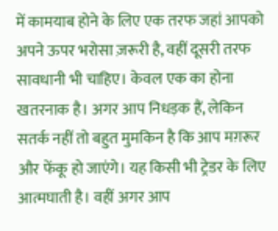में कामयाब होने के लिए एक तरफ जहां आपको अपने ऊपर भरोसा ज़रूरी है, वहीं दूसरी तरफ सावधानी भी चाहिए। केवल एक का होना खतरनाक है। अगर आप निधड़क हैं, लेकिन सतर्क नहीं तो बहुत मुमकिन है कि आप मग़रूर और फेंकू हो जाएंगे। यह किसी भी ट्रेडर के लिए आत्मघाती है। वहीं अगर आप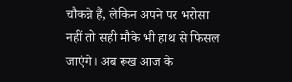चौकन्ने हैं, लेकिन अपने पर भरोसा नहीं तो सही मौके भी हाथ से फिसल जाएंगे। अब रूख आज के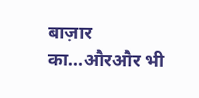बाज़ार का…औरऔर भी